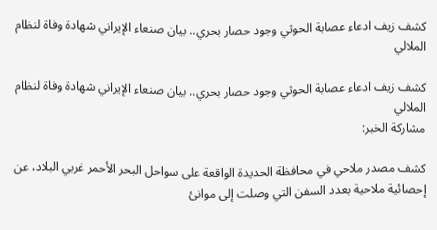كشف زيف ادعاء عصابة الحوثي وجود حصار بحري.. بيان صنعاء الإيراني شهادة وفاة لنظام الملالي

كشف زيف ادعاء عصابة الحوثي وجود حصار بحري.. بيان صنعاء الإيراني شهادة وفاة لنظام الملالي
مشاركة الخبر:

كشف مصدر ملاحي في محافظة الحديدة الواقعة على سواحل البحر الأحمر غربي البلاد، عن إحصائية ملاحية بعدد السفن التي وصلت إلى موانئ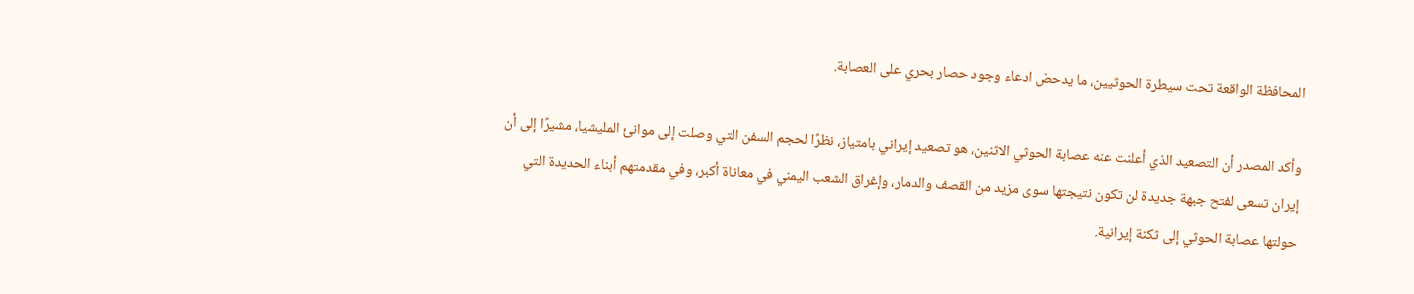المحافظة الواقعة تحت سيطرة الحوثيين، ما يدحض ادعاء وجود حصار بحري على العصابة.

وأكد المصدر أن التصعيد الذي أعلنت عنه عصابة الحوثي الاثنين، هو تصعيد إيراني بامتياز، نظرًا لحجم السفن التي وصلت إلى موانئ المليشيا، مشيرًا إلى أن إيران تسعى لفتح جبهة جديدة لن تكون نتيجتها سوى مزيد من القصف والدمار، وإغراق الشعب اليمني في معاناة أكبر، وفي مقدمتهم أبناء الحديدة التي حولتها عصابة الحوثي إلى ثكنة إيرانية.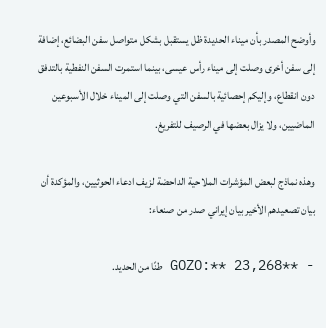وأوضح المصدر بأن ميناء الحديدة ظل يستقبل بشكل متواصل سفن البضائع، إضافة إلى سفن أخرى وصلت إلى ميناء رأس عيسى، بينما استمرت السفن النفطية بالتدفق دون انقطاع، وإليكم إحصائية بالسفن التي وصلت إلى الميناء خلال الأسبوعين الماضيين، ولا يزال بعضها في الرصيف للتفريغ.

وهذه نماذج لبعض المؤشرات الملاحية الداحضة لزيف ادعاء الحوثيين، والمؤكدة أن بيان تصعيدهم الأخير بيان إيراني صدر من صنعاء:

- **GOZO:** 23,268 طنًا من الحديد.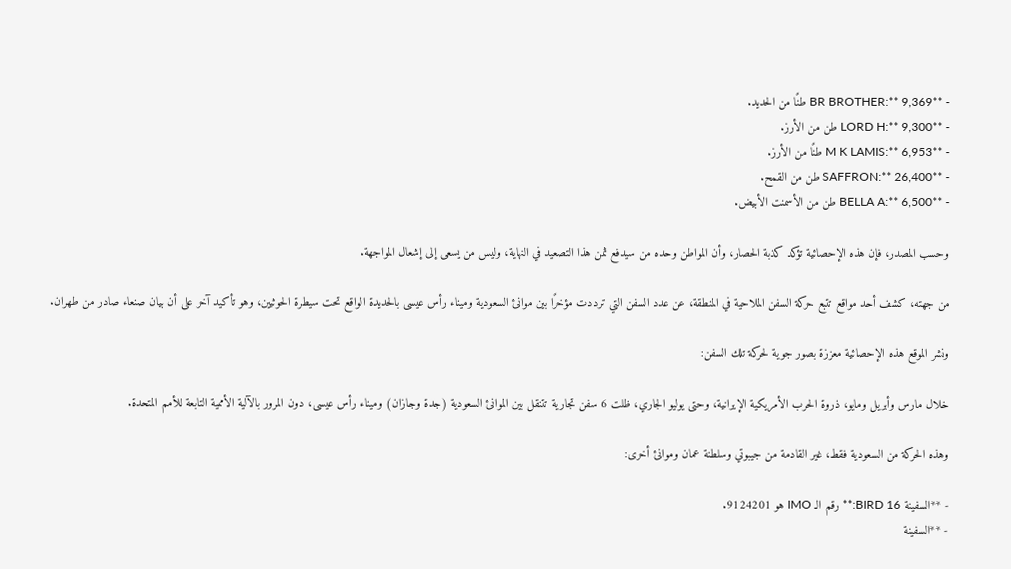- **BR BROTHER:** 9,369 طنًا من الحديد.
- **LORD H:** 9,300 طن من الأرز.
- **M K LAMIS:** 6,953 طنًا من الأرز.
- **SAFFRON:** 26,400 طن من القمح.
- **BELLA A:** 6,500 طن من الأسمنت الأبيض.

وحسب المصدر، فإن هذه الإحصائية تؤكد كذبة الحصار، وأن المواطن وحده من سيدفع ثمن هذا التصعيد في النهاية، وليس من يسعى إلى إشعال المواجهة.

من جهته، كشف أحد مواقع تتبع حركة السفن الملاحية في المنطقة، عن عدد السفن التي ترددت مؤخرًا بين موانئ السعودية وميناء رأس عيسى بالحديدة الواقع تحت سيطرة الحوثيين، وهو تأكيد آخر على أن بيان صنعاء صادر من طهران.

ونشر الموقع هذه الإحصائية معززة بصور جوية لحركة تلك السفن:

خلال مارس وأبريل ومايو، ذروة الحرب الأمريكية الإيرانية، وحتى يوليو الجاري، ظلت 6 سفن تجارية تتنقل بين الموانئ السعودية (جدة وجازان) وميناء رأس عيسى، دون المرور بالآلية الأممية التابعة للأمم المتحدة.

وهذه الحركة من السعودية فقط، غير القادمة من جيبوتي وسلطنة عمان وموانئ أخرى:

- **السفينة BIRD 16:** رقم الـ IMO هو 9124201.
- **السفينة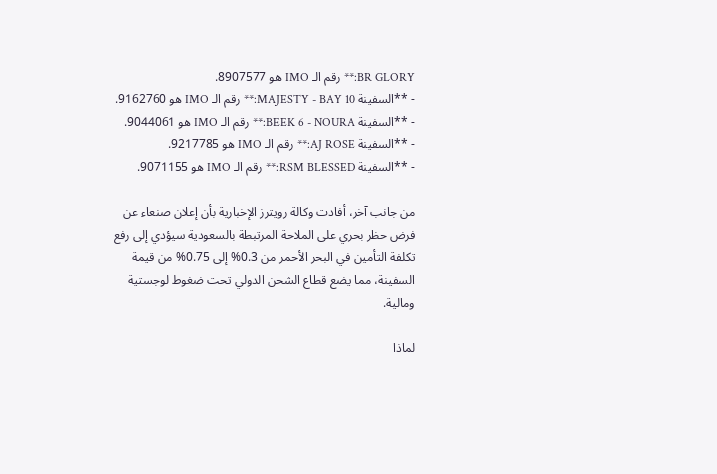BR GLORY:** رقم الـ IMO هو 8907577.
- **السفينة MAJESTY - BAY 10:** رقم الـ IMO هو 9162760.
- **السفينة BEEK 6 - NOURA:** رقم الـ IMO هو 9044061.
- **السفينة AJ ROSE:** رقم الـ IMO هو 9217785.
- **السفينة RSM BLESSED:** رقم الـ IMO هو 9071155.

من جانب آخر، أفادت وكالة رويترز الإخبارية بأن إعلان صنعاء عن فرض حظر بحري على الملاحة المرتبطة بالسعودية سيؤدي إلى رفع تكلفة التأمين في البحر الأحمر من 0.3% إلى 0.75% من قيمة السفينة، مما يضع قطاع الشحن الدولي تحت ضغوط لوجستية ومالية.

لماذا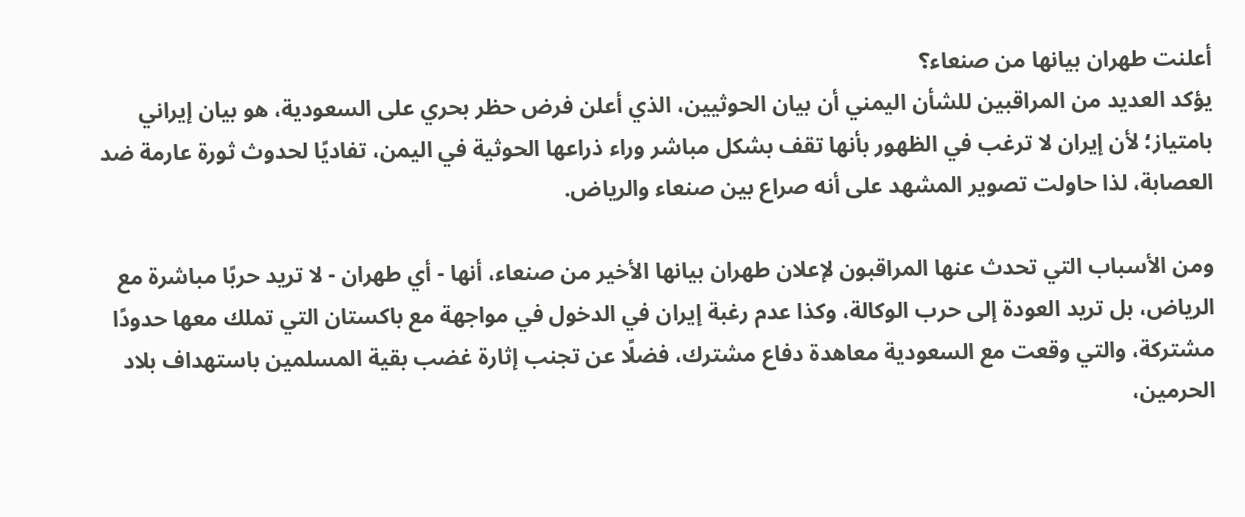أعلنت طهران بيانها من صنعاء؟
يؤكد العديد من المراقبين للشأن اليمني أن بيان الحوثيين، الذي أعلن فرض حظر بحري على السعودية، هو بيان إيراني بامتياز؛ لأن إيران لا ترغب في الظهور بأنها تقف بشكل مباشر وراء ذراعها الحوثية في اليمن، تفاديًا لحدوث ثورة عارمة ضد العصابة، لذا حاولت تصوير المشهد على أنه صراع بين صنعاء والرياض.

ومن الأسباب التي تحدث عنها المراقبون لإعلان طهران بيانها الأخير من صنعاء، أنها - أي طهران - لا تريد حربًا مباشرة مع الرياض، بل تريد العودة إلى حرب الوكالة، وكذا عدم رغبة إيران في الدخول في مواجهة مع باكستان التي تملك معها حدودًا مشتركة، والتي وقعت مع السعودية معاهدة دفاع مشترك، فضلًا عن تجنب إثارة غضب بقية المسلمين باستهداف بلاد الحرمين،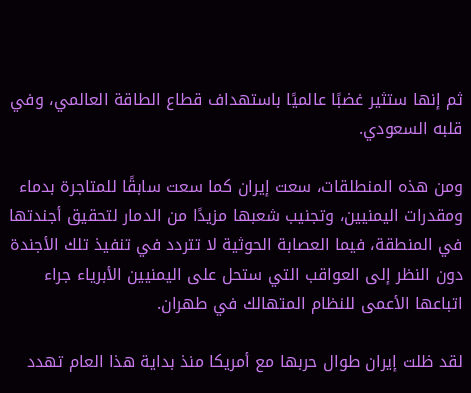ثم إنها ستثير غضبًا عالميًا باستهداف قطاع الطاقة العالمي، وفي قلبه السعودي.

ومن هذه المنطلقات، سعت إيران كما سعت سابقًا للمتاجرة بدماء ومقدرات اليمنيين، وتجنيب شعبها مزيدًا من الدمار لتحقيق أجندتها في المنطقة، فيما العصابة الحوثية لا تتردد في تنفيذ تلك الأجندة دون النظر إلى العواقب التي ستحل على اليمنيين الأبرياء جراء اتباعها الأعمى للنظام المتهالك في طهران.

لقد ظلت إيران طوال حربها مع أمريكا منذ بداية هذا العام تهدد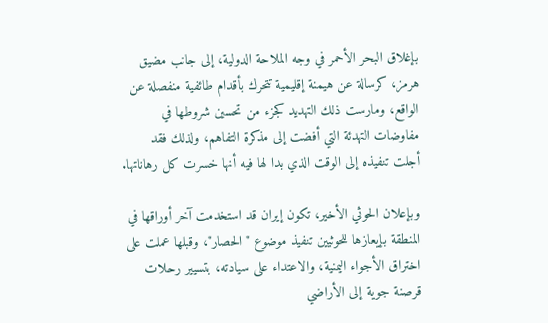بإغلاق البحر الأحمر في وجه الملاحة الدولية، إلى جانب مضيق هرمز، كرسالة عن هيمنة إقليمية تتحرك بأقدام طائفية منفصلة عن الواقع، ومارست ذلك التهديد كجزء من تحسين شروطها في مفاوضات التهدئة التي أفضت إلى مذكرة التفاهم، ولذلك فقد أجلت تنفيذه إلى الوقت الذي بدا لها فيه أنها خسرت كل رهاناتها.

وبإعلان الحوثي الأخير، تكون إيران قد استخدمت آخر أوراقها في المنطقة بإيعازها للحوثيين تنفيذ موضوع "الحصار"، وقبلها عملت على اختراق الأجواء اليمنية، والاعتداء على سيادته، بتسيير رحلات قرصنة جوية إلى الأراضي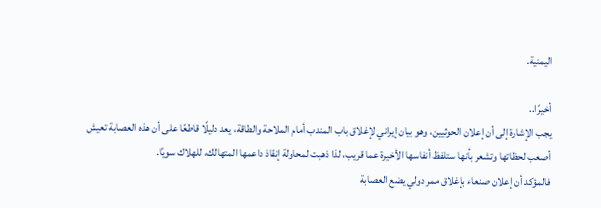اليمنية.

أخيرًا..
يجب الإشارة إلى أن إعلان الحوثيين، وهو بيان إيراني لإغلاق باب المندب أمام الملاحة والطاقة، يعد دليلًا قاطعًا على أن هذه العصابة تعيش أصعب لحظاتها وتشعر بأنها ستلفظ أنفاسها الأخيرة عما قريب، لذا ذهبت لمحاولة إنقاذ داعمها المتهالك، للهلاك سويًا.
فالمؤكد أن إعلان صنعاء بإغلاق ممر دولي يضع العصابة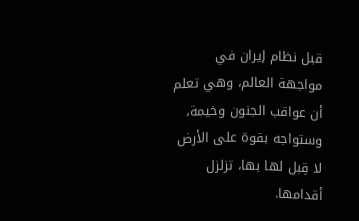قبل نظام إيران في مواجهة العالم، وهي تعلم أن عواقب الجنون وخيمة، وستواجه بقوة على الأرض لا قِبل لها بها، تزلزل أقدامها.